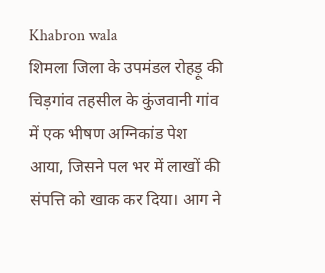Khabron wala
शिमला जिला के उपमंडल रोहड़ू की चिड़गांव तहसील के कुंजवानी गांव में एक भीषण अग्निकांड पेश आया, जिसने पल भर में लाखों की संपत्ति को खाक कर दिया। आग ने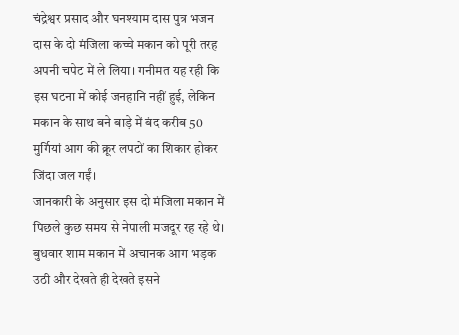चंद्रेश्वर प्रसाद और घनश्याम दास पुत्र भजन दास के दो मंजिला कच्चे मकान को पूरी तरह अपनी चपेट में ले लिया। गनीमत यह रही कि इस घटना में कोई जनहानि नहीं हुई, लेकिन मकान के साथ बने बाड़े में बंद करीब 50 मुर्गियां आग की क्रूर लपटों का शिकार होकर जिंदा जल गईं।
जानकारी के अनुसार इस दो मंजिला मकान में पिछले कुछ समय से नेपाली मजदूर रह रहे थे। बुधवार शाम मकान में अचानक आग भड़क उठी और देखते ही देखते इसने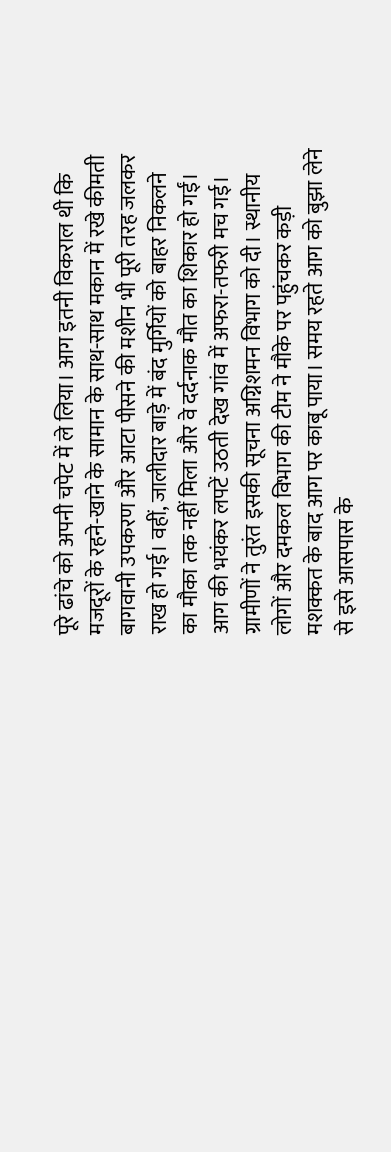पूरे ढांचे को अपनी चपेट में ले लिया। आग इतनी विकराल थी कि मजदूरों के रहने-खाने के सामान के साथ-साथ मकान में रखे कीमती बागवानी उपकरण और आटा पीसने की मशीन भी पूरी तरह जलकर राख हो गई। वहीं, जालीदार बाड़े में बंद मुर्गियों को बाहर निकलने का मौका तक नहीं मिला और वे दर्दनाक मौत का शिकार हो गईं।
आग की भयंकर लपटें उठती देख गांव में अफरा-तफरी मच गई। ग्रामीणों ने तुरंत इसकी सूचना अग्निशमन विभाग को दी। स्थानीय लोगों और दमकल विभाग की टीम ने मौके पर पहुंचकर कड़ी मशक्कत के बाद आग पर काबू पाया। समय रहते आग को बुझा लेने से इसे आसपास के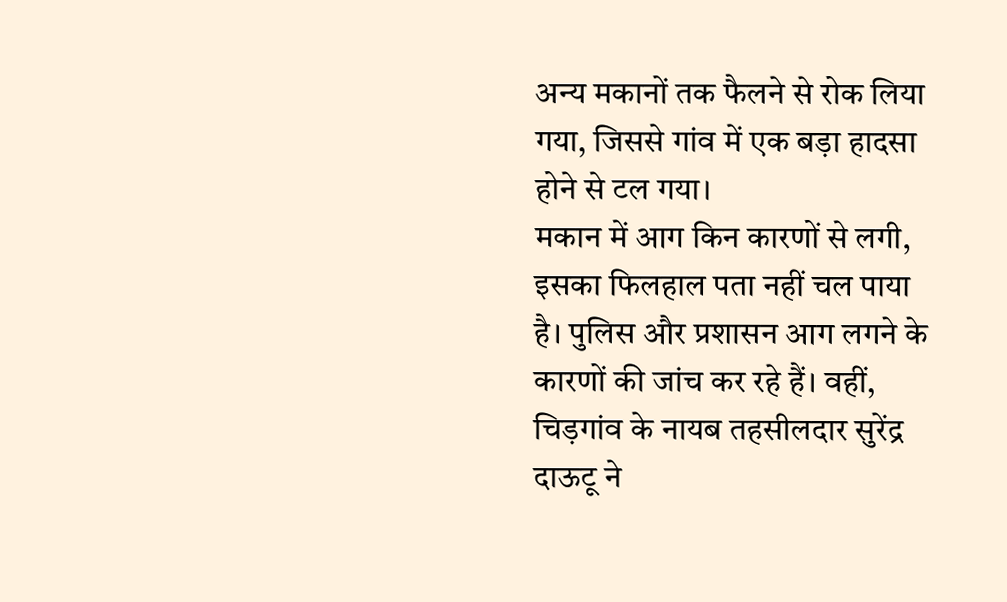अन्य मकानों तक फैलने से रोक लिया गया, जिससे गांव में एक बड़ा हादसा होने से टल गया।
मकान में आग किन कारणों से लगी, इसका फिलहाल पता नहीं चल पाया है। पुलिस और प्रशासन आग लगने के कारणों की जांच कर रहे हैं। वहीं, चिड़गांव के नायब तहसीलदार सुरेंद्र दाऊटू ने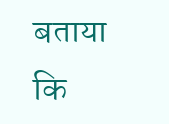बताया कि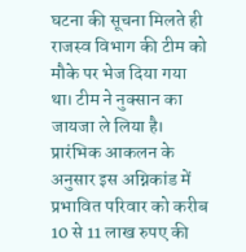घटना की सूचना मिलते ही राजस्व विभाग की टीम को मौके पर भेज दिया गया था। टीम ने नुक्सान का जायजा ले लिया है। प्रारंभिक आकलन के अनुसार इस अग्निकांड में प्रभावित परिवार को करीब 10 से 11 लाख रुपए की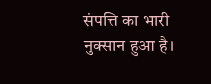संपत्ति का भारी नुक्सान हुआ है।